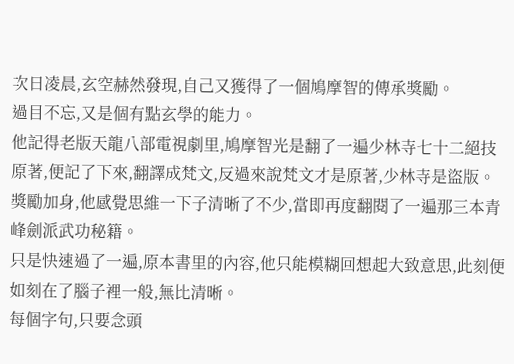次日凌晨,玄空赫然發現,自己又獲得了一個鳩摩智的傳承獎勵。
過目不忘,又是個有點玄學的能力。
他記得老版天龍八部電視劇里,鳩摩智光是翻了一遍少林寺七十二絕技原著,便記了下來,翻譯成梵文,反過來說梵文才是原著,少林寺是盜版。
獎勵加身,他感覺思維一下子清晰了不少,當即再度翻閱了一遍那三本青峰劍派武功秘籍。
只是快速過了一遍,原本書里的內容,他只能模糊回想起大致意思,此刻便如刻在了腦子裡一般,無比清晰。
每個字句,只要念頭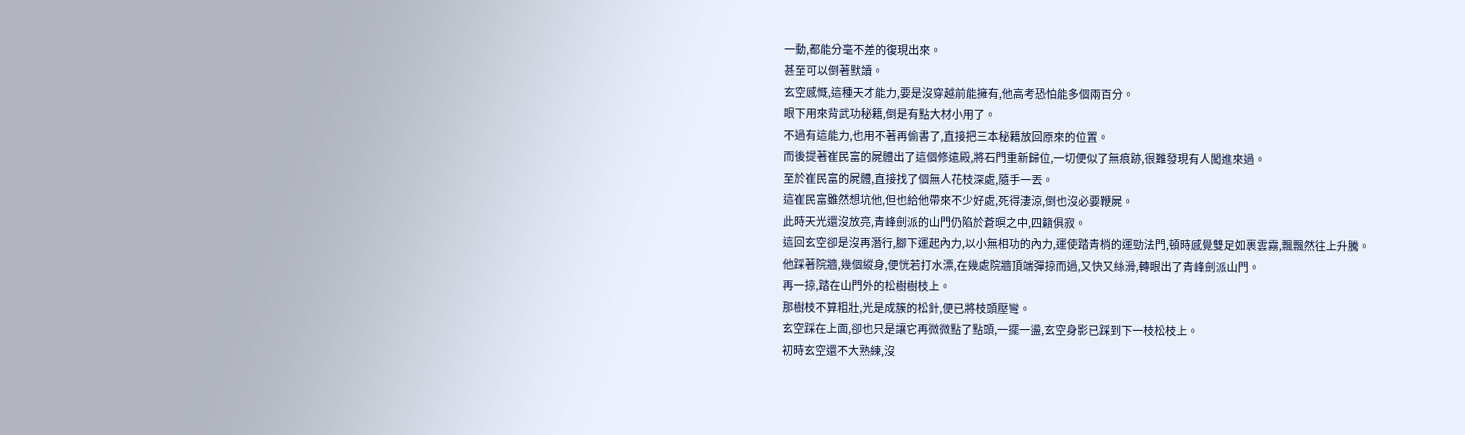一動,都能分毫不差的復現出來。
甚至可以倒著默讀。
玄空感慨,這種天才能力,要是沒穿越前能擁有,他高考恐怕能多個兩百分。
眼下用來背武功秘籍,倒是有點大材小用了。
不過有這能力,也用不著再偷書了,直接把三本秘籍放回原來的位置。
而後提著崔民富的屍體出了這個修遠殿,將石門重新歸位,一切便似了無痕跡,很難發現有人闖進來過。
至於崔民富的屍體,直接找了個無人花枝深處,隨手一丟。
這崔民富雖然想坑他,但也給他帶來不少好處,死得淒涼,倒也沒必要鞭屍。
此時天光還沒放亮,青峰劍派的山門仍陷於蒼暝之中,四籟俱寂。
這回玄空卻是沒再潛行,腳下運起內力,以小無相功的內力,運使踏青梢的運勁法門,頓時感覺雙足如裹雲霧,飄飄然往上升騰。
他踩著院牆,幾個縱身,便恍若打水漂,在幾處院牆頂端彈掠而過,又快又絲滑,轉眼出了青峰劍派山門。
再一掠,踏在山門外的松樹樹枝上。
那樹枝不算粗壯,光是成簇的松針,便已將枝頭壓彎。
玄空踩在上面,卻也只是讓它再微微點了點頭,一擺一盪,玄空身影已踩到下一枝松枝上。
初時玄空還不大熟練,沒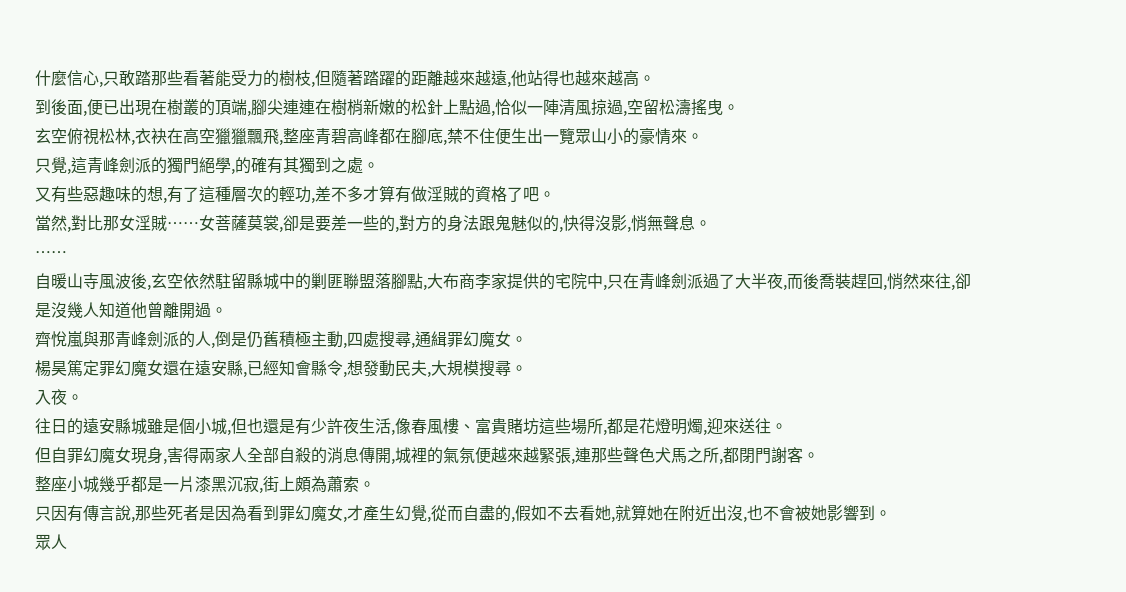什麼信心,只敢踏那些看著能受力的樹枝,但隨著踏躍的距離越來越遠,他站得也越來越高。
到後面,便已出現在樹叢的頂端,腳尖連連在樹梢新嫩的松針上點過,恰似一陣清風掠過,空留松濤搖曳。
玄空俯視松林,衣袂在高空獵獵飄飛,整座青碧高峰都在腳底,禁不住便生出一覽眾山小的豪情來。
只覺,這青峰劍派的獨門絕學,的確有其獨到之處。
又有些惡趣味的想,有了這種層次的輕功,差不多才算有做淫賊的資格了吧。
當然,對比那女淫賊……女菩薩莫裳,卻是要差一些的,對方的身法跟鬼魅似的,快得沒影,悄無聲息。
……
自暖山寺風波後,玄空依然駐留縣城中的剿匪聯盟落腳點,大布商李家提供的宅院中,只在青峰劍派過了大半夜,而後喬裝趕回,悄然來往,卻是沒幾人知道他曾離開過。
齊悅嵐與那青峰劍派的人,倒是仍舊積極主動,四處搜尋,通緝罪幻魔女。
楊昊篤定罪幻魔女還在遠安縣,已經知會縣令,想發動民夫,大規模搜尋。
入夜。
往日的遠安縣城雖是個小城,但也還是有少許夜生活,像春風樓、富貴賭坊這些場所,都是花燈明燭,迎來送往。
但自罪幻魔女現身,害得兩家人全部自殺的消息傳開,城裡的氣氛便越來越緊張,連那些聲色犬馬之所,都閉門謝客。
整座小城幾乎都是一片漆黑沉寂,街上頗為蕭索。
只因有傳言說,那些死者是因為看到罪幻魔女,才產生幻覺,從而自盡的,假如不去看她,就算她在附近出沒,也不會被她影響到。
眾人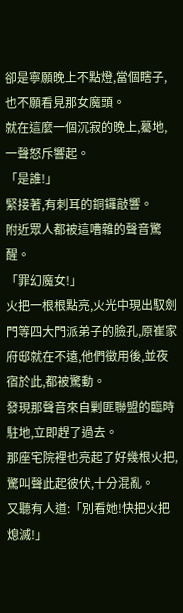卻是寧願晚上不點燈,當個瞎子,也不願看見那女魔頭。
就在這麼一個沉寂的晚上,驀地,一聲怒斥響起。
「是誰!」
緊接著,有刺耳的銅鑼敲響。
附近眾人都被這嘈雜的聲音驚醒。
「罪幻魔女!」
火把一根根點亮,火光中現出馭劍門等四大門派弟子的臉孔,原崔家府邸就在不遠,他們徵用後,並夜宿於此,都被驚動。
發現那聲音來自剿匪聯盟的臨時駐地,立即趕了過去。
那座宅院裡也亮起了好幾根火把,驚叫聲此起彼伏,十分混亂。
又聽有人道:「別看她!快把火把熄滅!」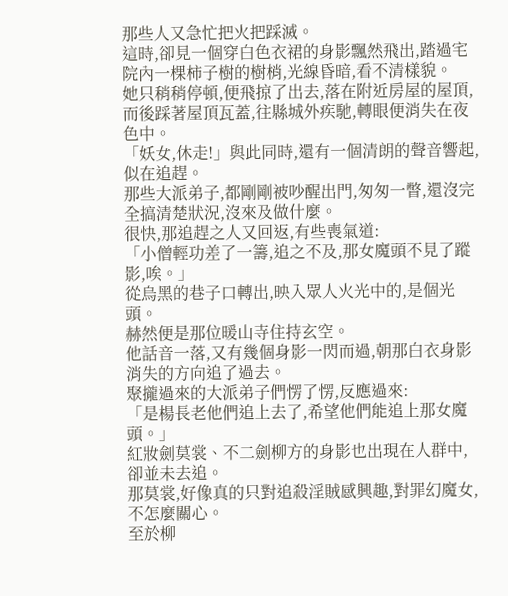那些人又急忙把火把踩滅。
這時,卻見一個穿白色衣裙的身影飄然飛出,踏過宅院內一棵柿子樹的樹梢,光線昏暗,看不清樣貌。
她只稍稍停頓,便飛掠了出去,落在附近房屋的屋頂,而後踩著屋頂瓦蓋,往縣城外疾馳,轉眼便消失在夜色中。
「妖女,休走!」與此同時,還有一個清朗的聲音響起,似在追趕。
那些大派弟子,都剛剛被吵醒出門,匆匆一瞥,還沒完全搞清楚狀況,沒來及做什麼。
很快,那追趕之人又回返,有些喪氣道:
「小僧輕功差了一籌,追之不及,那女魔頭不見了蹤影,唉。」
從烏黑的巷子口轉出,映入眾人火光中的,是個光頭。
赫然便是那位暖山寺住持玄空。
他話音一落,又有幾個身影一閃而過,朝那白衣身影消失的方向追了過去。
聚攏過來的大派弟子們愣了愣,反應過來:
「是楊長老他們追上去了,希望他們能追上那女魔頭。」
紅妝劍莫裳、不二劍柳方的身影也出現在人群中,卻並未去追。
那莫裳,好像真的只對追殺淫賊感興趣,對罪幻魔女,不怎麼關心。
至於柳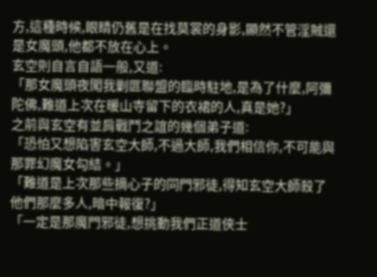方,這種時候,眼睛仍舊是在找莫裳的身影,顯然不管淫賊還是女魔頭,他都不放在心上。
玄空則自言自語一般,又道:
「那女魔頭夜闖我剿匪聯盟的臨時駐地,是為了什麼,阿彌陀佛,難道上次在暖山寺留下的衣裙的人,真是她?」
之前與玄空有並肩戰鬥之誼的幾個弟子道:
「恐怕又想陷害玄空大師,不過大師,我們相信你,不可能與那罪幻魔女勾結。」
「難道是上次那些摘心子的同門邪徒,得知玄空大師殺了他們那麼多人,暗中報復?」
「一定是那魔門邪徒,想挑動我們正道俠士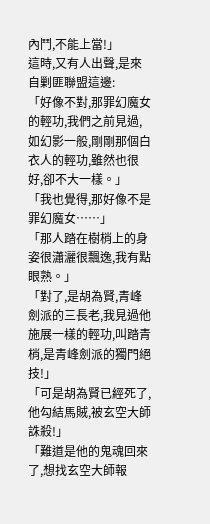內鬥,不能上當!」
這時,又有人出聲,是來自剿匪聯盟這邊:
「好像不對,那罪幻魔女的輕功,我們之前見過,如幻影一般,剛剛那個白衣人的輕功,雖然也很好,卻不大一樣。」
「我也覺得,那好像不是罪幻魔女……」
「那人踏在樹梢上的身姿很瀟灑很飄逸,我有點眼熟。」
「對了,是胡為賢,青峰劍派的三長老,我見過他施展一樣的輕功,叫踏青梢,是青峰劍派的獨門絕技!」
「可是胡為賢已經死了,他勾結馬賊,被玄空大師誅殺!」
「難道是他的鬼魂回來了,想找玄空大師報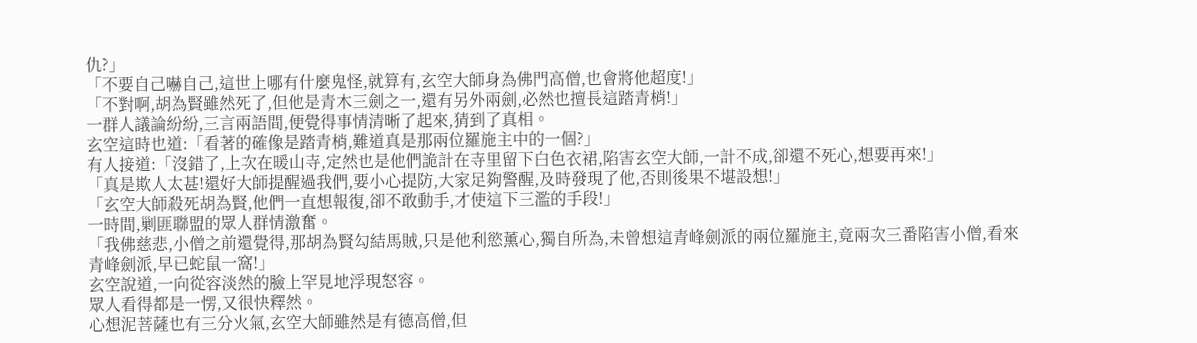仇?」
「不要自己嚇自己,這世上哪有什麼鬼怪,就算有,玄空大師身為佛門高僧,也會將他超度!」
「不對啊,胡為賢雖然死了,但他是青木三劍之一,還有另外兩劍,必然也擅長這踏青梢!」
一群人議論紛紛,三言兩語間,便覺得事情清晰了起來,猜到了真相。
玄空這時也道:「看著的確像是踏青梢,難道真是那兩位羅施主中的一個?」
有人接道:「沒錯了,上次在暖山寺,定然也是他們詭計在寺里留下白色衣裙,陷害玄空大師,一計不成,卻還不死心,想要再來!」
「真是欺人太甚!還好大師提醒過我們,要小心提防,大家足夠警醒,及時發現了他,否則後果不堪設想!」
「玄空大師殺死胡為賢,他們一直想報復,卻不敢動手,才使這下三濫的手段!」
一時間,剿匪聯盟的眾人群情激奮。
「我佛慈悲,小僧之前還覺得,那胡為賢勾結馬賊,只是他利慾薰心,獨自所為,未曾想這青峰劍派的兩位羅施主,竟兩次三番陷害小僧,看來青峰劍派,早已蛇鼠一窩!」
玄空說道,一向從容淡然的臉上罕見地浮現怒容。
眾人看得都是一愣,又很快釋然。
心想泥菩薩也有三分火氣,玄空大師雖然是有德高僧,但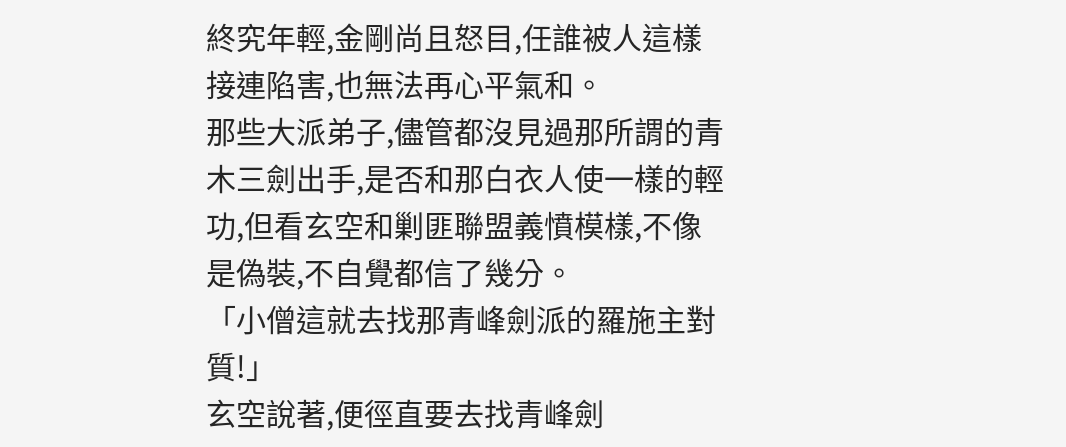終究年輕,金剛尚且怒目,任誰被人這樣接連陷害,也無法再心平氣和。
那些大派弟子,儘管都沒見過那所謂的青木三劍出手,是否和那白衣人使一樣的輕功,但看玄空和剿匪聯盟義憤模樣,不像是偽裝,不自覺都信了幾分。
「小僧這就去找那青峰劍派的羅施主對質!」
玄空說著,便徑直要去找青峰劍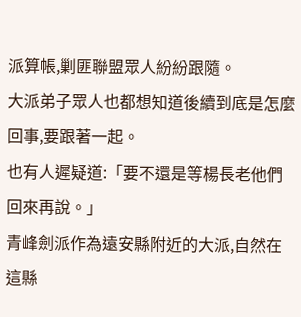派算帳,剿匪聯盟眾人紛紛跟隨。
大派弟子眾人也都想知道後續到底是怎麼回事,要跟著一起。
也有人遲疑道:「要不還是等楊長老他們回來再說。」
青峰劍派作為遠安縣附近的大派,自然在這縣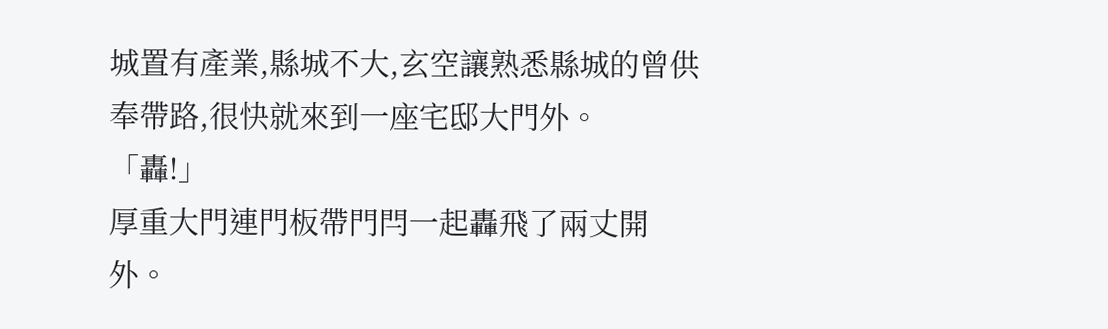城置有產業,縣城不大,玄空讓熟悉縣城的曾供奉帶路,很快就來到一座宅邸大門外。
「轟!」
厚重大門連門板帶門閂一起轟飛了兩丈開外。